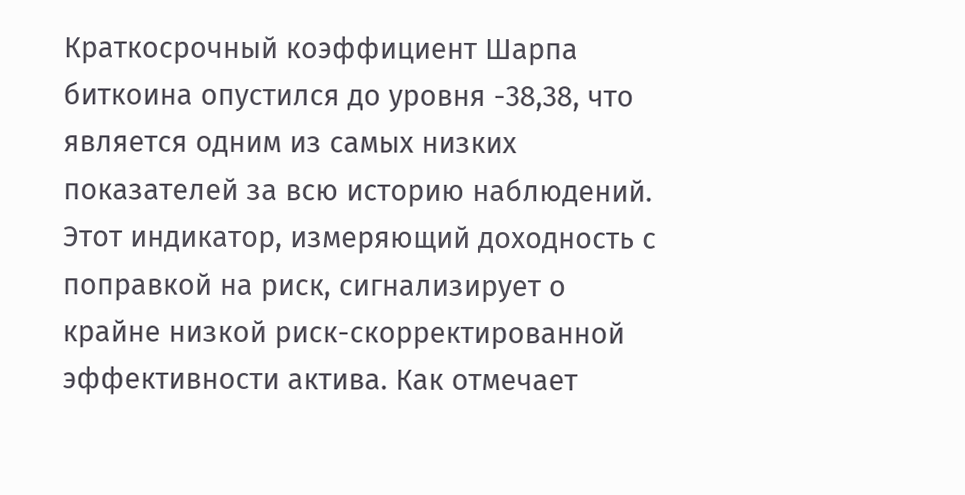Краткосрочный коэффициент Шарпа биткоина опустился до уровня -38,38, что является одним из самых низких показателей за всю историю наблюдений. Этот индикатор, измеряющий доходность с поправкой на риск, сигнализирует о крайне низкой риск-скорректированной эффективности актива. Как отмечает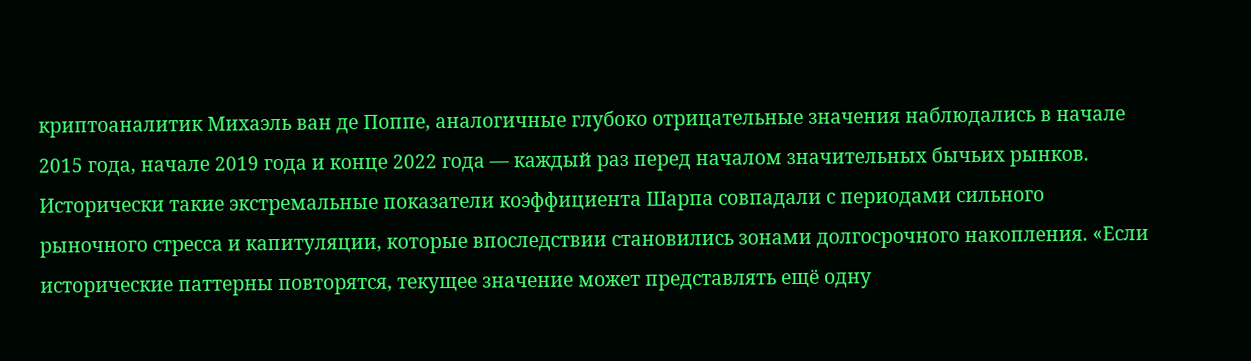криптоаналитик Михаэль ван де Поппе, аналогичные глубоко отрицательные значения наблюдались в начале 2015 года, начале 2019 года и конце 2022 года — каждый раз перед началом значительных бычьих рынков.
Исторически такие экстремальные показатели коэффициента Шарпа совпадали с периодами сильного рыночного стресса и капитуляции, которые впоследствии становились зонами долгосрочного накопления. «Если исторические паттерны повторятся, текущее значение может представлять ещё одну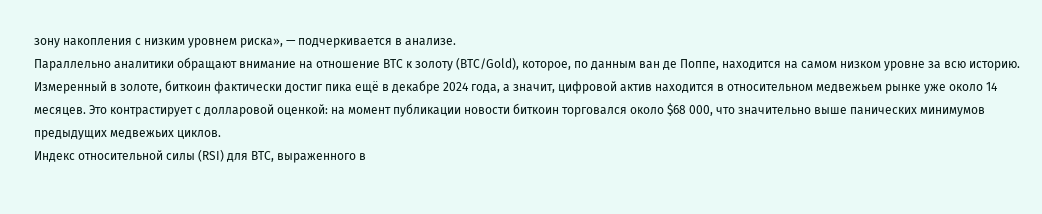зону накопления с низким уровнем риска», — подчеркивается в анализе.
Параллельно аналитики обращают внимание на отношение BTC к золоту (BTC/Gold), которое, по данным ван де Поппе, находится на самом низком уровне за всю историю. Измеренный в золоте, биткоин фактически достиг пика ещё в декабре 2024 года, а значит, цифровой актив находится в относительном медвежьем рынке уже около 14 месяцев. Это контрастирует с долларовой оценкой: на момент публикации новости биткоин торговался около $68 000, что значительно выше панических минимумов предыдущих медвежьих циклов.
Индекс относительной силы (RSI) для BTC, выраженного в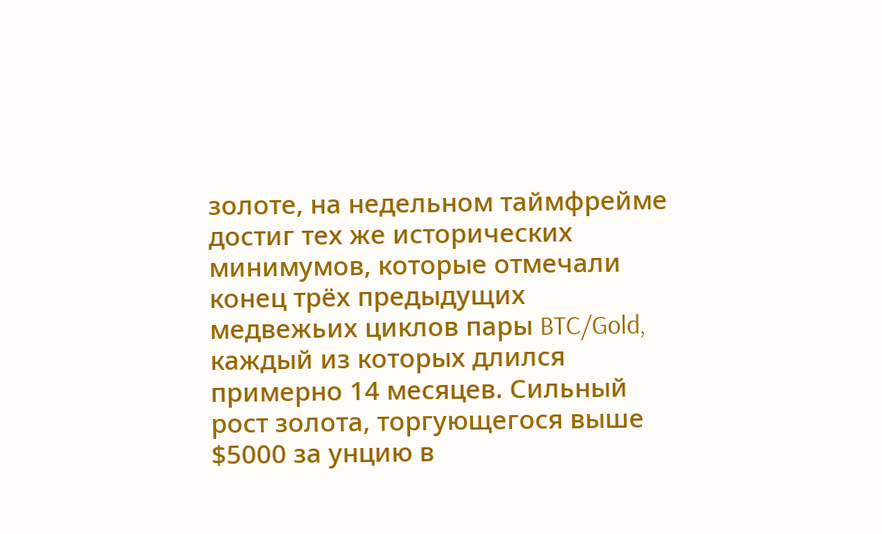золоте, на недельном таймфрейме достиг тех же исторических минимумов, которые отмечали конец трёх предыдущих медвежьих циклов пары BTC/Gold, каждый из которых длился примерно 14 месяцев. Сильный рост золота, торгующегося выше $5000 за унцию в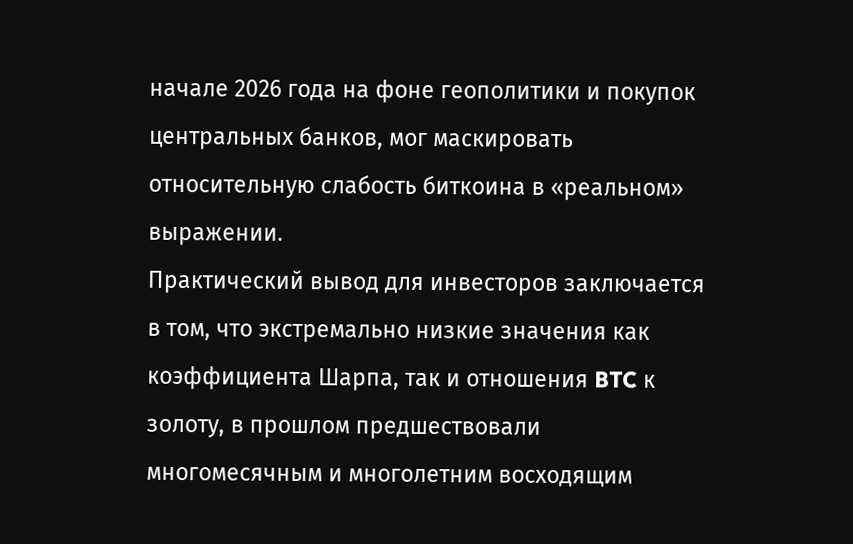начале 2026 года на фоне геополитики и покупок центральных банков, мог маскировать относительную слабость биткоина в «реальном» выражении.
Практический вывод для инвесторов заключается в том, что экстремально низкие значения как коэффициента Шарпа, так и отношения BTC к золоту, в прошлом предшествовали многомесячным и многолетним восходящим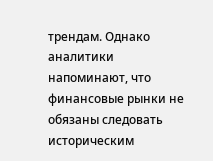трендам. Однако аналитики напоминают, что финансовые рынки не обязаны следовать историческим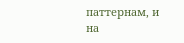паттернам, и на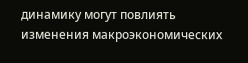динамику могут повлиять изменения макроэкономических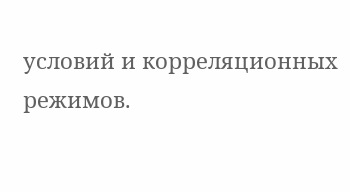условий и корреляционных режимов.